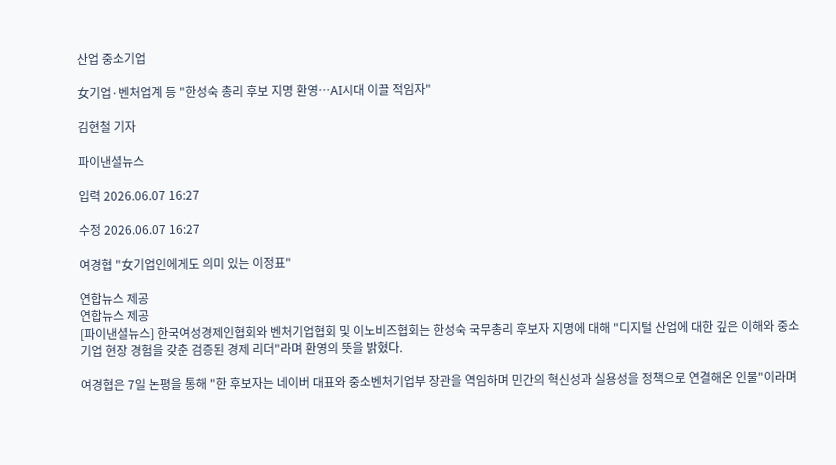산업 중소기업

女기업·벤처업계 등 "한성숙 총리 후보 지명 환영…AI시대 이끌 적임자"

김현철 기자

파이낸셜뉴스

입력 2026.06.07 16:27

수정 2026.06.07 16:27

여경협 "女기업인에게도 의미 있는 이정표"

연합뉴스 제공
연합뉴스 제공
[파이낸셜뉴스] 한국여성경제인협회와 벤처기업협회 및 이노비즈협회는 한성숙 국무총리 후보자 지명에 대해 "디지털 산업에 대한 깊은 이해와 중소기업 현장 경험을 갖춘 검증된 경제 리더"라며 환영의 뜻을 밝혔다.

여경협은 7일 논평을 통해 "한 후보자는 네이버 대표와 중소벤처기업부 장관을 역임하며 민간의 혁신성과 실용성을 정책으로 연결해온 인물"이라며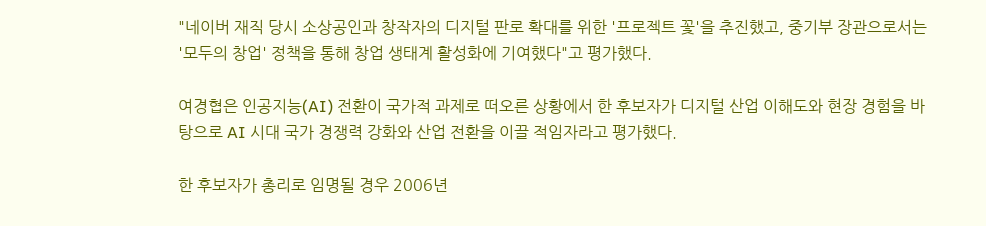"네이버 재직 당시 소상공인과 창작자의 디지털 판로 확대를 위한 '프로젝트 꽃'을 추진했고, 중기부 장관으로서는 '모두의 창업' 정책을 통해 창업 생태계 활성화에 기여했다"고 평가했다.

여경협은 인공지능(AI) 전환이 국가적 과제로 떠오른 상황에서 한 후보자가 디지털 산업 이해도와 현장 경험을 바탕으로 AI 시대 국가 경쟁력 강화와 산업 전환을 이끌 적임자라고 평가했다.

한 후보자가 총리로 임명될 경우 2006년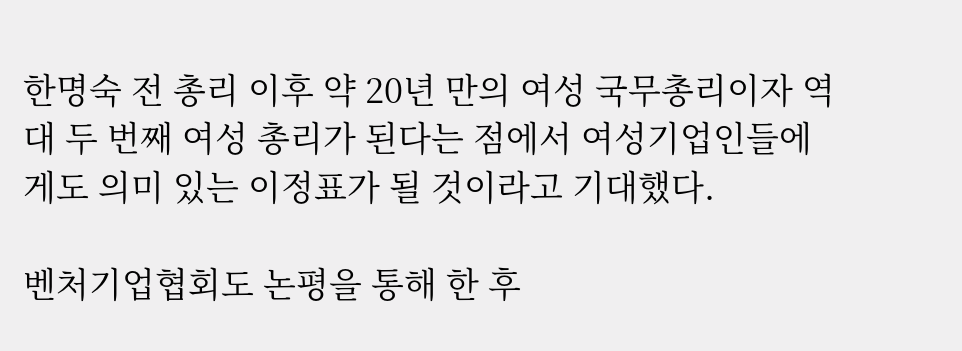한명숙 전 총리 이후 약 20년 만의 여성 국무총리이자 역대 두 번째 여성 총리가 된다는 점에서 여성기업인들에게도 의미 있는 이정표가 될 것이라고 기대했다.

벤처기업협회도 논평을 통해 한 후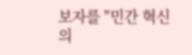보자를 "민간 혁신의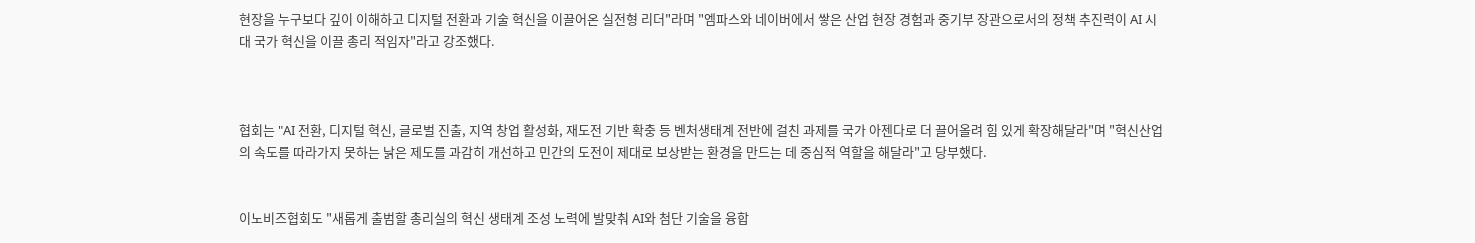현장을 누구보다 깊이 이해하고 디지털 전환과 기술 혁신을 이끌어온 실전형 리더"라며 "엠파스와 네이버에서 쌓은 산업 현장 경험과 중기부 장관으로서의 정책 추진력이 AI 시대 국가 혁신을 이끌 총리 적임자"라고 강조했다.



협회는 "AI 전환, 디지털 혁신, 글로벌 진출, 지역 창업 활성화, 재도전 기반 확충 등 벤처생태계 전반에 걸친 과제를 국가 아젠다로 더 끌어올려 힘 있게 확장해달라"며 "혁신산업의 속도를 따라가지 못하는 낡은 제도를 과감히 개선하고 민간의 도전이 제대로 보상받는 환경을 만드는 데 중심적 역할을 해달라"고 당부했다.


이노비즈협회도 "새롭게 출범할 총리실의 혁신 생태계 조성 노력에 발맞춰 AI와 첨단 기술을 융합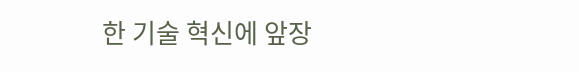한 기술 혁신에 앞장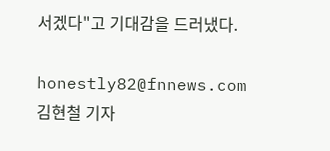서겠다"고 기대감을 드러냈다.

honestly82@fnnews.com 김현철 기자